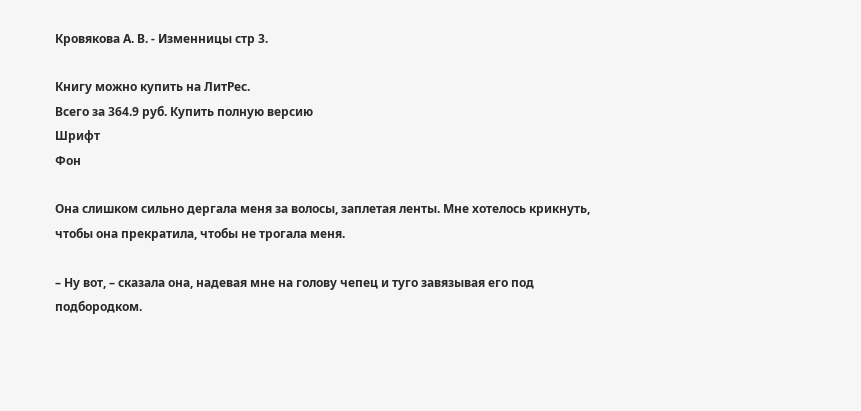Кровякова А. В. - Изменницы стр 3.

Книгу можно купить на ЛитРес.
Всего за 364.9 руб. Купить полную версию
Шрифт
Фон

Она слишком сильно дергала меня за волосы, заплетая ленты. Мне хотелось крикнуть, чтобы она прекратила, чтобы не трогала меня.

– Ну вот, – сказала она, надевая мне на голову чепец и туго завязывая его под подбородком.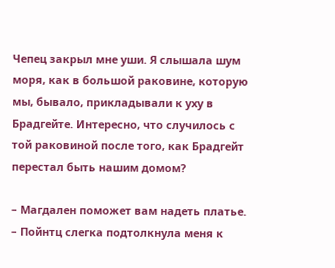Чепец закрыл мне уши. Я слышала шум моря, как в большой раковине, которую мы, бывало, прикладывали к уху в Брадгейте. Интересно, что случилось с той раковиной после того, как Брадгейт перестал быть нашим домом?

– Магдален поможет вам надеть платье. – Пойнтц слегка подтолкнула меня к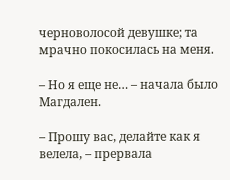черноволосой девушке; та мрачно покосилась на меня.

– Но я еще не… – начала было Магдален.

– Прошу вас, делайте как я велела, – прервала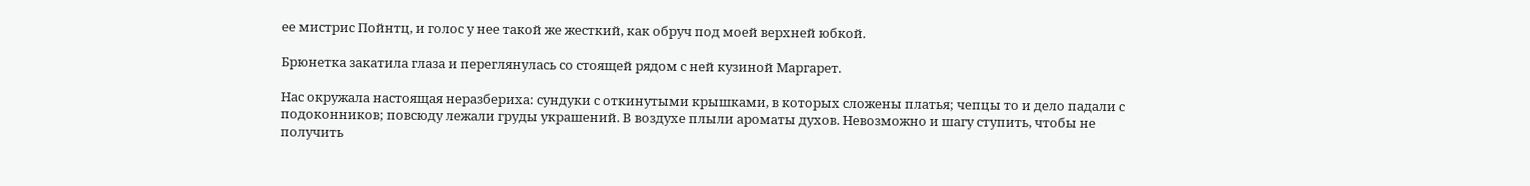ее мистрис Пойнтц, и голос у нее такой же жесткий, как обруч под моей верхней юбкой.

Брюнетка закатила глаза и переглянулась со стоящей рядом с ней кузиной Маргарет.

Нас окружала настоящая неразбериха: сундуки с откинутыми крышками, в которых сложены платья; чепцы то и дело падали с подоконников; повсюду лежали груды украшений. В воздухе плыли ароматы духов. Невозможно и шагу ступить, чтобы не получить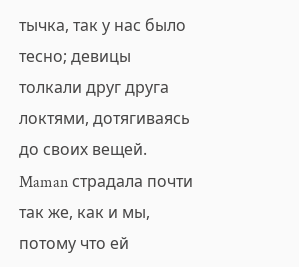тычка, так у нас было тесно; девицы толкали друг друга локтями, дотягиваясь до своих вещей. Maman страдала почти так же, как и мы, потому что ей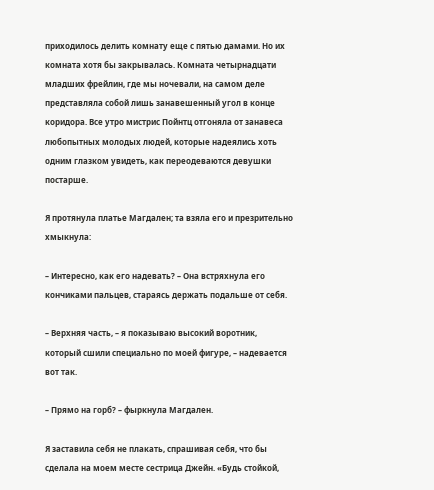приходилось делить комнату еще с пятью дамами. Но их комната хотя бы закрывалась. Комната четырнадцати младших фрейлин, где мы ночевали, на самом деле представляла собой лишь занавешенный угол в конце коридора. Все утро мистрис Пойнтц отгоняла от занавеса любопытных молодых людей, которые надеялись хоть одним глазком увидеть, как переодеваются девушки постарше.

Я протянула платье Магдален; та взяла его и презрительно хмыкнула:

– Интересно, как его надевать? – Она встряхнула его кончиками пальцев, стараясь держать подальше от себя.

– Верхняя часть, – я показываю высокий воротник, который сшили специально по моей фигуре, – надевается вот так.

– Прямо на горб? – фыркнула Магдален.

Я заставила себя не плакать, спрашивая себя, что бы сделала на моем месте сестрица Джейн. «Будь стойкой,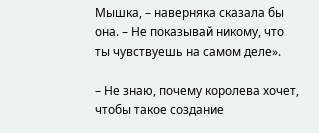Мышка, – наверняка сказала бы она. – Не показывай никому, что ты чувствуешь на самом деле».

– Не знаю, почему королева хочет, чтобы такое создание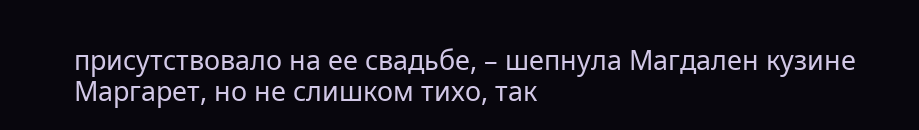присутствовало на ее свадьбе, – шепнула Магдален кузине Маргарет, но не слишком тихо, так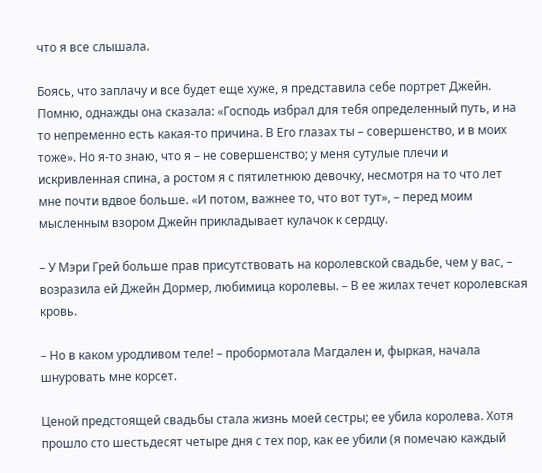что я все слышала.

Боясь, что заплачу и все будет еще хуже, я представила себе портрет Джейн. Помню, однажды она сказала: «Господь избрал для тебя определенный путь, и на то непременно есть какая-то причина. В Его глазах ты – совершенство, и в моих тоже». Но я-то знаю, что я – не совершенство; у меня сутулые плечи и искривленная спина, а ростом я с пятилетнюю девочку, несмотря на то что лет мне почти вдвое больше. «И потом, важнее то, что вот тут», – перед моим мысленным взором Джейн прикладывает кулачок к сердцу.

– У Мэри Грей больше прав присутствовать на королевской свадьбе, чем у вас, – возразила ей Джейн Дормер, любимица королевы. – В ее жилах течет королевская кровь.

– Но в каком уродливом теле! – пробормотала Магдален и, фыркая, начала шнуровать мне корсет.

Ценой предстоящей свадьбы стала жизнь моей сестры; ее убила королева. Хотя прошло сто шестьдесят четыре дня с тех пор, как ее убили (я помечаю каждый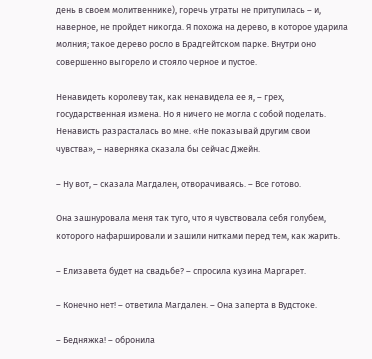день в своем молитвеннике), горечь утраты не притупилась – и, наверное, не пройдет никогда. Я похожа на дерево, в которое ударила молния; такое дерево росло в Брадгейтском парке. Внутри оно совершенно выгорело и стояло черное и пустое.

Ненавидеть королеву так, как ненавидела ее я, – грех, государственная измена. Но я ничего не могла с собой поделать. Ненависть разрасталась во мне. «Не показывай другим свои чувства», – наверняка сказала бы сейчас Джейн.

– Ну вот, – сказала Магдален, отворачиваясь. – Все готово.

Она зашнуровала меня так туго, что я чувствовала себя голубем, которого нафаршировали и зашили нитками перед тем, как жарить.

– Елизавета будет на свадьбе? – спросила кузина Маргарет.

– Конечно нет! – ответила Магдален. – Она заперта в Вудстоке.

– Бедняжка! – обронила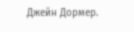Джейн Дормер.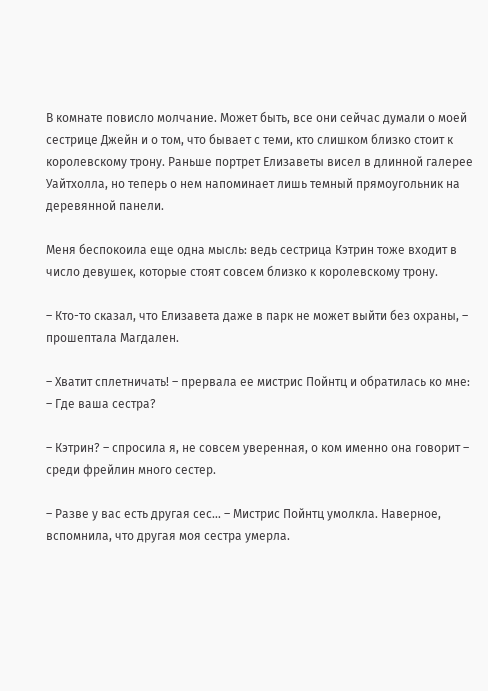В комнате повисло молчание. Может быть, все они сейчас думали о моей сестрице Джейн и о том, что бывает с теми, кто слишком близко стоит к королевскому трону. Раньше портрет Елизаветы висел в длинной галерее Уайтхолла, но теперь о нем напоминает лишь темный прямоугольник на деревянной панели.

Меня беспокоила еще одна мысль: ведь сестрица Кэтрин тоже входит в число девушек, которые стоят совсем близко к королевскому трону.

– Кто-то сказал, что Елизавета даже в парк не может выйти без охраны, – прошептала Магдален.

– Хватит сплетничать! – прервала ее мистрис Пойнтц и обратилась ко мне: – Где ваша сестра?

– Кэтрин? – спросила я, не совсем уверенная, о ком именно она говорит – среди фрейлин много сестер.

– Разве у вас есть другая сес… – Мистрис Пойнтц умолкла. Наверное, вспомнила, что другая моя сестра умерла.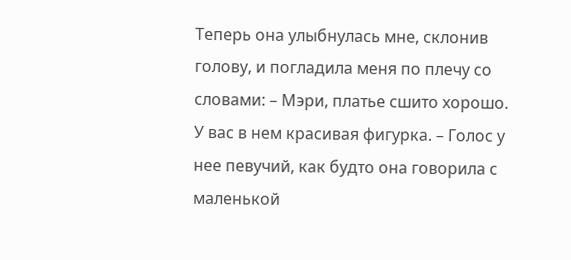Теперь она улыбнулась мне, склонив голову, и погладила меня по плечу со словами: – Мэри, платье сшито хорошо. У вас в нем красивая фигурка. – Голос у нее певучий, как будто она говорила с маленькой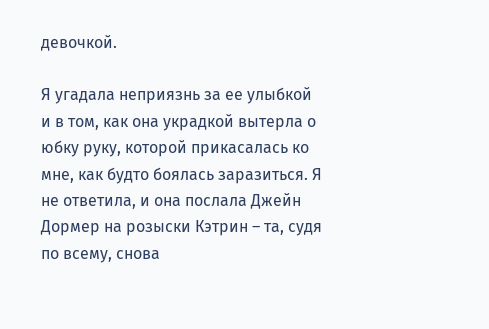девочкой.

Я угадала неприязнь за ее улыбкой и в том, как она украдкой вытерла о юбку руку, которой прикасалась ко мне, как будто боялась заразиться. Я не ответила, и она послала Джейн Дормер на розыски Кэтрин – та, судя по всему, снова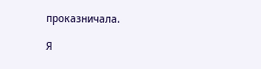проказничала.

Я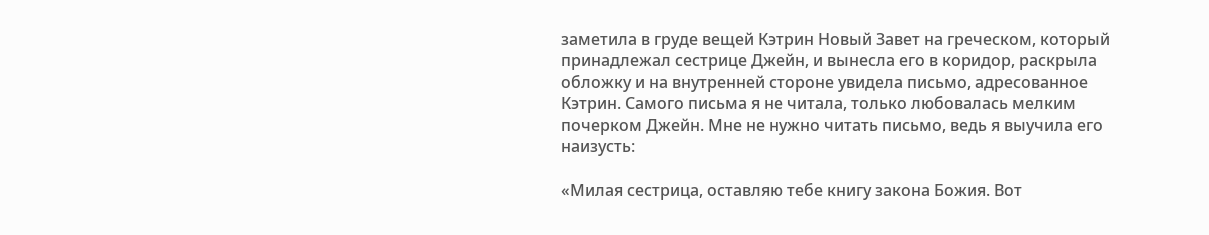заметила в груде вещей Кэтрин Новый Завет на греческом, который принадлежал сестрице Джейн, и вынесла его в коридор, раскрыла обложку и на внутренней стороне увидела письмо, адресованное Кэтрин. Самого письма я не читала, только любовалась мелким почерком Джейн. Мне не нужно читать письмо, ведь я выучила его наизусть:

«Милая сестрица, оставляю тебе книгу закона Божия. Вот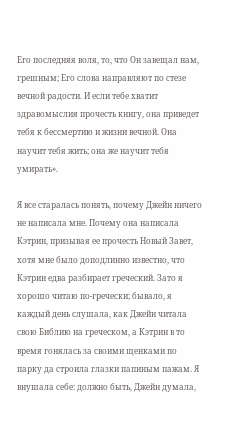Его последняя воля, то, что Он завещал нам, грешным; Его слова направляют по стезе вечной радости. И если тебе хватит здравомыслия прочесть книгу, она приведет тебя к бессмертию и жизни вечной. Она научит тебя жить; она же научит тебя умирать».

Я все старалась понять, почему Джейн ничего не написала мне. Почему она написала Кэтрин, призывая ее прочесть Новый Завет, хотя мне было доподлинно известно, что Кэтрин едва разбирает греческий. Зато я хорошо читаю по-гречески; бывало, я каждый день слушала, как Джейн читала свою Библию на греческом, а Кэтрин в то время гонялась за своими щенками по парку да строила глазки папиным пажам. Я внушала себе: должно быть, Джейн думала,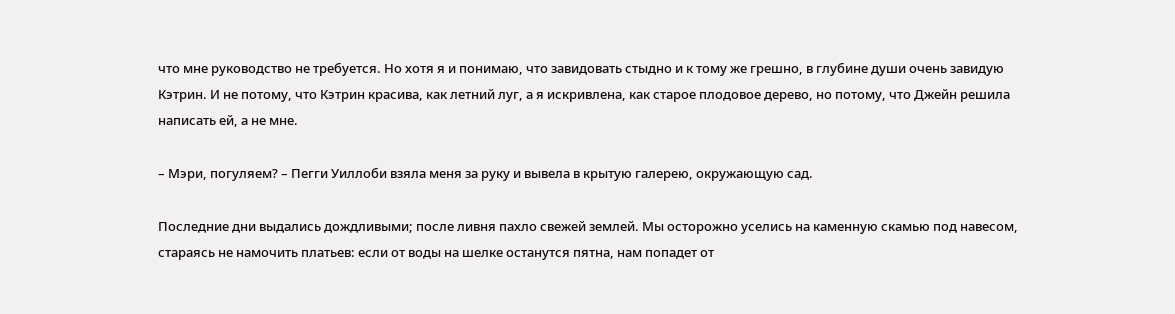что мне руководство не требуется. Но хотя я и понимаю, что завидовать стыдно и к тому же грешно, в глубине души очень завидую Кэтрин. И не потому, что Кэтрин красива, как летний луг, а я искривлена, как старое плодовое дерево, но потому, что Джейн решила написать ей, а не мне.

– Мэри, погуляем? – Пегги Уиллоби взяла меня за руку и вывела в крытую галерею, окружающую сад.

Последние дни выдались дождливыми; после ливня пахло свежей землей. Мы осторожно уселись на каменную скамью под навесом, стараясь не намочить платьев: если от воды на шелке останутся пятна, нам попадет от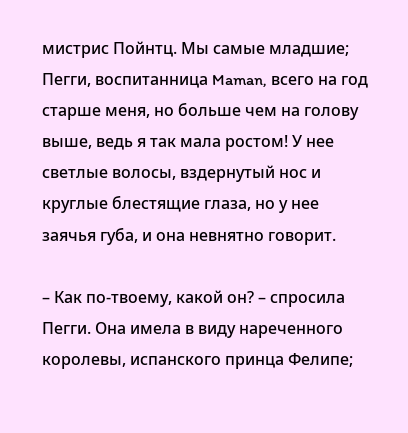мистрис Пойнтц. Мы самые младшие; Пегги, воспитанница Maman, всего на год старше меня, но больше чем на голову выше, ведь я так мала ростом! У нее светлые волосы, вздернутый нос и круглые блестящие глаза, но у нее заячья губа, и она невнятно говорит.

– Как по-твоему, какой он? – спросила Пегги. Она имела в виду нареченного королевы, испанского принца Фелипе;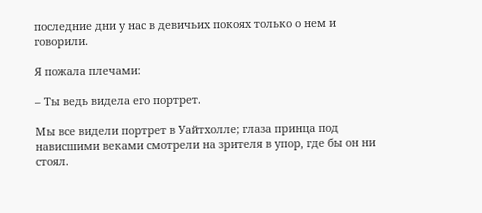последние дни у нас в девичьих покоях только о нем и говорили.

Я пожала плечами:

– Ты ведь видела его портрет.

Мы все видели портрет в Уайтхолле; глаза принца под нависшими веками смотрели на зрителя в упор, где бы он ни стоял.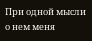При одной мысли о нем меня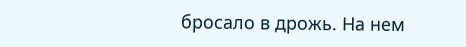бросало в дрожь. На нем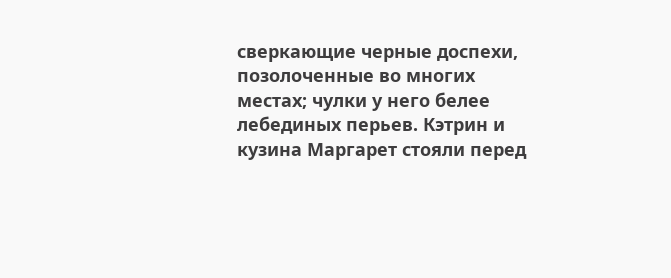сверкающие черные доспехи, позолоченные во многих местах; чулки у него белее лебединых перьев. Кэтрин и кузина Маргарет стояли перед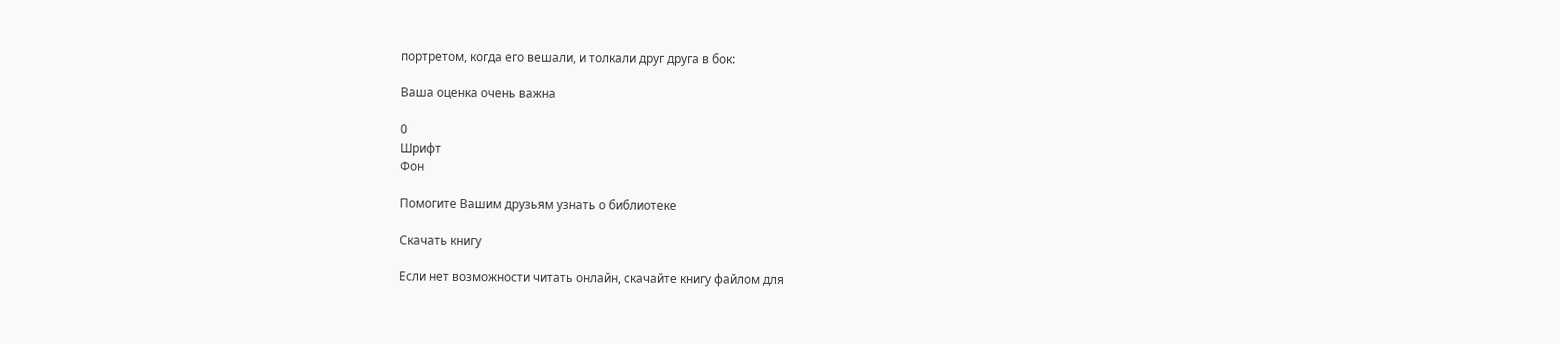портретом, когда его вешали, и толкали друг друга в бок:

Ваша оценка очень важна

0
Шрифт
Фон

Помогите Вашим друзьям узнать о библиотеке

Скачать книгу

Если нет возможности читать онлайн, скачайте книгу файлом для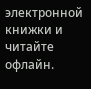электронной книжки и читайте офлайн.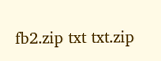fb2.zip txt txt.zip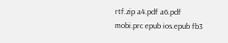rtf.zip a4.pdf a6.pdf mobi.prc epub ios.epub fb3